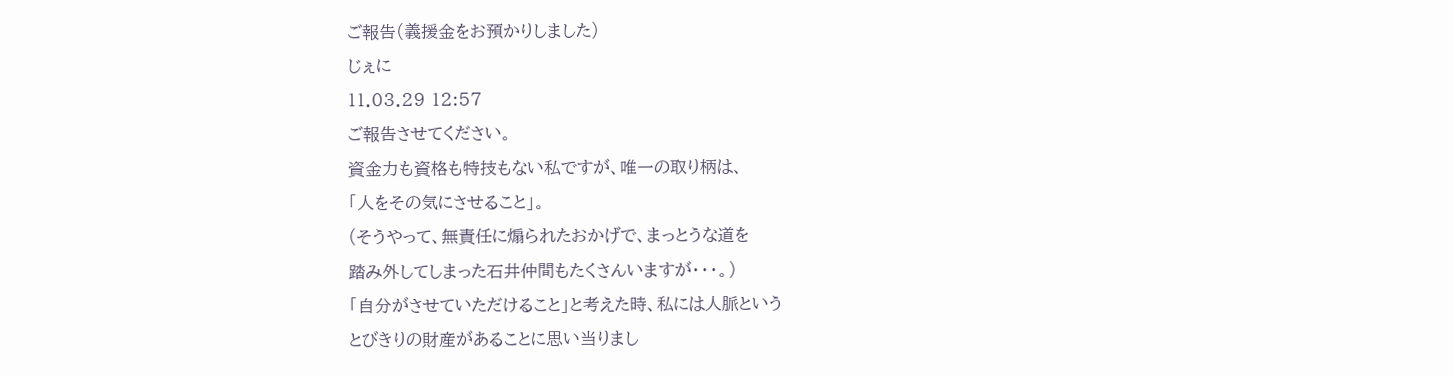ご報告(義援金をお預かりしました)
じぇに
11.03.29 12:57
ご報告させてください。
資金力も資格も特技もない私ですが、唯一の取り柄は、
「人をその気にさせること」。
(そうやって、無責任に煽られたおかげで、まっとうな道を
踏み外してしまった石井仲間もたくさんいますが・・・。)
「自分がさせていただけること」と考えた時、私には人脈という
とびきりの財産があることに思い当りまし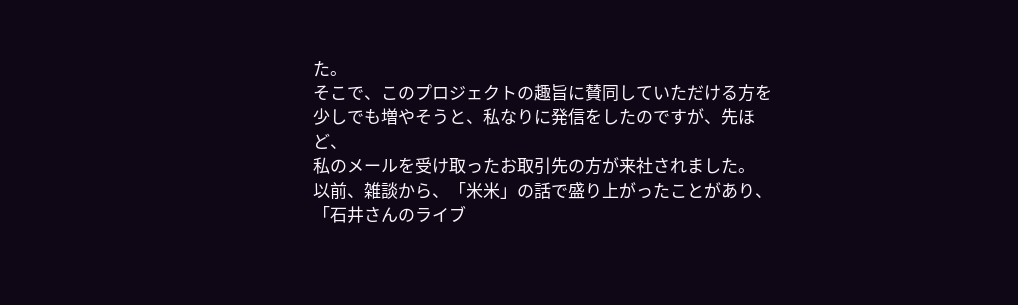た。
そこで、このプロジェクトの趣旨に賛同していただける方を
少しでも増やそうと、私なりに発信をしたのですが、先ほど、
私のメールを受け取ったお取引先の方が来社されました。
以前、雑談から、「米米」の話で盛り上がったことがあり、
「石井さんのライブ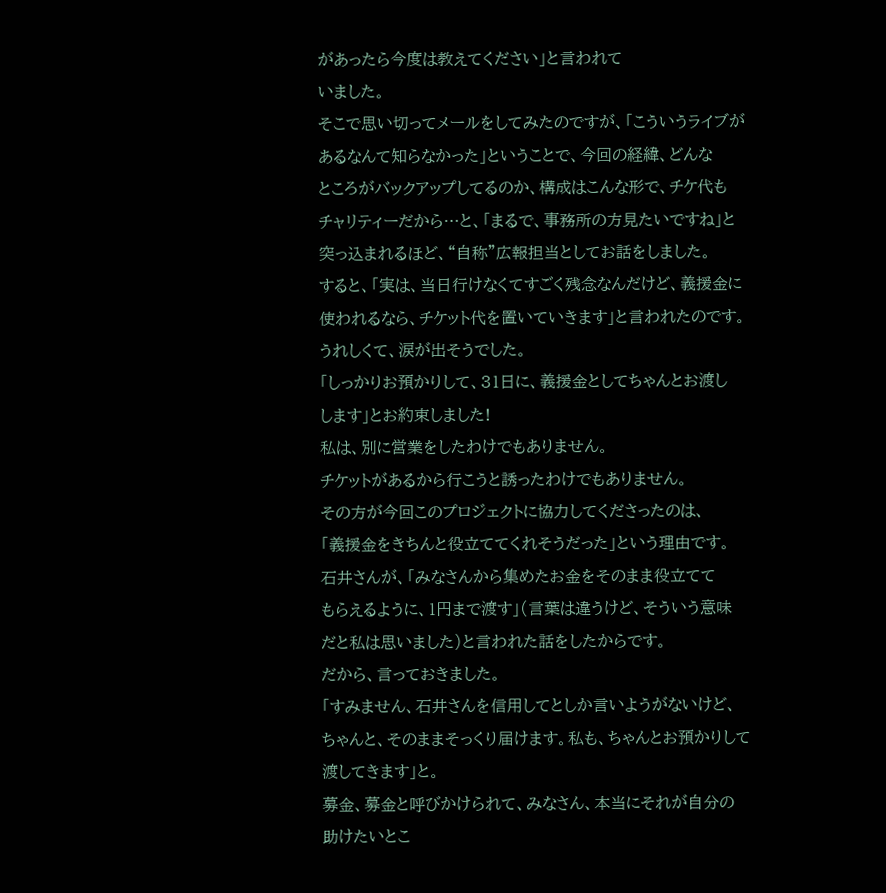があったら今度は教えてください」と言われて
いました。
そこで思い切ってメールをしてみたのですが、「こういうライブが
あるなんて知らなかった」ということで、今回の経緯、どんな
ところがバックアップしてるのか、構成はこんな形で、チケ代も
チャリティーだから…と、「まるで、事務所の方見たいですね」と
突っ込まれるほど、“自称”広報担当としてお話をしました。
すると、「実は、当日行けなくてすごく残念なんだけど、義援金に
使われるなら、チケット代を置いていきます」と言われたのです。
うれしくて、涙が出そうでした。
「しっかりお預かりして、31日に、義援金としてちゃんとお渡し
します」とお約束しました!
私は、別に営業をしたわけでもありません。
チケットがあるから行こうと誘ったわけでもありません。
その方が今回このプロジェクトに協力してくださったのは、
「義援金をきちんと役立ててくれそうだった」という理由です。
石井さんが、「みなさんから集めたお金をそのまま役立てて
もらえるように、1円まで渡す」(言葉は違うけど、そういう意味
だと私は思いました)と言われた話をしたからです。
だから、言っておきました。
「すみません、石井さんを信用してとしか言いようがないけど、
ちゃんと、そのままそっくり届けます。私も、ちゃんとお預かりして
渡してきます」と。
募金、募金と呼びかけられて、みなさん、本当にそれが自分の
助けたいとこ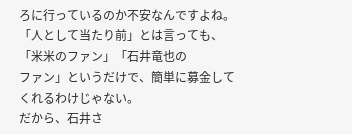ろに行っているのか不安なんですよね。
「人として当たり前」とは言っても、「米米のファン」「石井竜也の
ファン」というだけで、簡単に募金してくれるわけじゃない。
だから、石井さ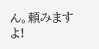ん。頼みますよ!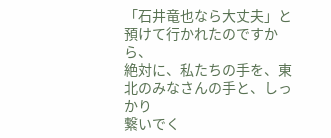「石井竜也なら大丈夫」と預けて行かれたのですから、
絶対に、私たちの手を、東北のみなさんの手と、しっかり
繋いでく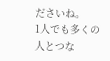ださいね。
1人でも多くの人とつな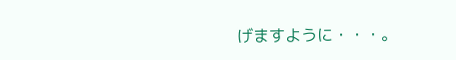げますように・・・。